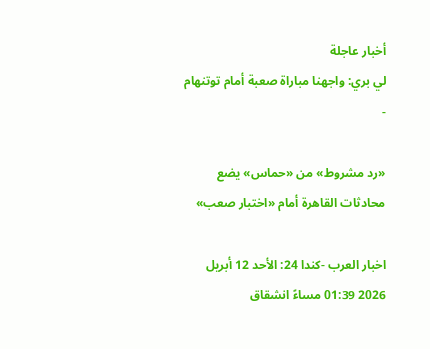أخبار عاجلة
لي بري: واجهنا مباراة صعبة أمام توتنهام -

«رد مشروط» من «حماس» يضع محادثات القاهرة أمام «اختبار صعب»

اخبار العرب -كندا 24: الأحد 12 أبريل 2026 01:39 مساءً انشقاق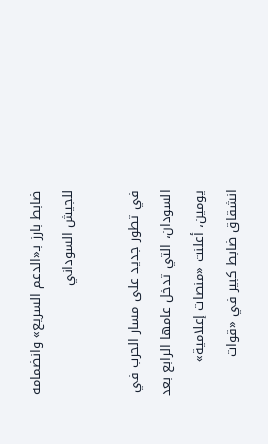ضابط بارز بـ«الدعم السريع» وانضمامه للجيش السوداني

في تطور جديد على مسار الحرب في السودان، التي تدخل عامها الرابع بعد يومين، أعلنت «منصات إعلامية» انشقاق ضابط كبير في «قوات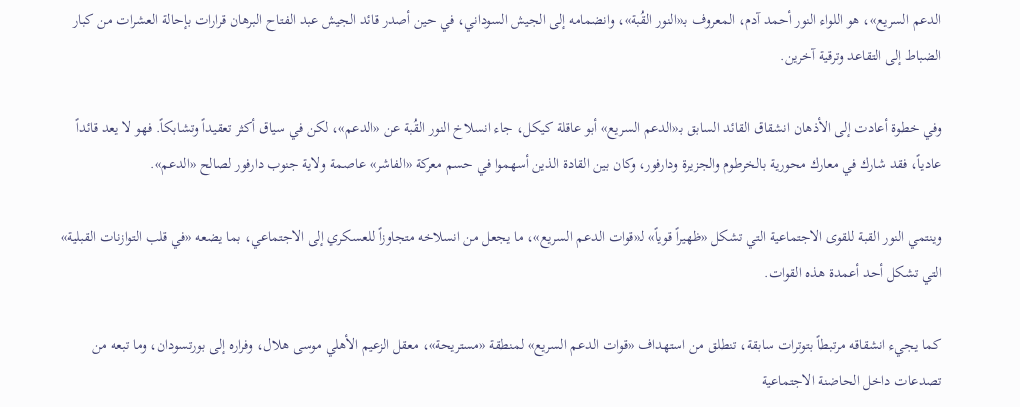الدعم السريع»، هو اللواء النور أحمد آدم، المعروف بـ«النور القُبة»، وانضمامه إلى الجيش السوداني، في حين أصدر قائد الجيش عبد الفتاح البرهان قرارات بإحالة العشرات من كبار الضباط إلى التقاعد وترقية آخرين.

وفي خطوة أعادت إلى الأذهان انشقاق القائد السابق بـ«الدعم السريع» أبو عاقلة كيكل، جاء انسلاخ النور القُبة عن «الدعم»، لكن في سياق أكثر تعقيداً وتشابكاً. فهو لا يعد قائداً عادياً، فقد شارك في معارك محورية بالخرطوم والجزيرة ودارفور، وكان بين القادة الذين أسهموا في حسم معركة «الفاشر» عاصمة ولاية جنوب دارفور لصالح «الدعم».

وينتمي النور القبة للقوى الاجتماعية التي تشكل «ظهيراً قوياً» لـ«قوات الدعم السريع»، ما يجعل من انسلاخه متجاوزاً للعسكري إلى الاجتماعي، بما يضعه «في قلب التوازنات القبلية» التي تشكل أحد أعمدة هذه القوات.

كما يجيء انشقاقه مرتبطاً بتوترات سابقة، تنطلق من استهداف «قوات الدعم السريع» لمنطقة «مستريحة»، معقل الزعيم الأهلي موسى هلال، وفراره إلى بورتسودان، وما تبعه من تصدعات داخل الحاضنة الاجتماعية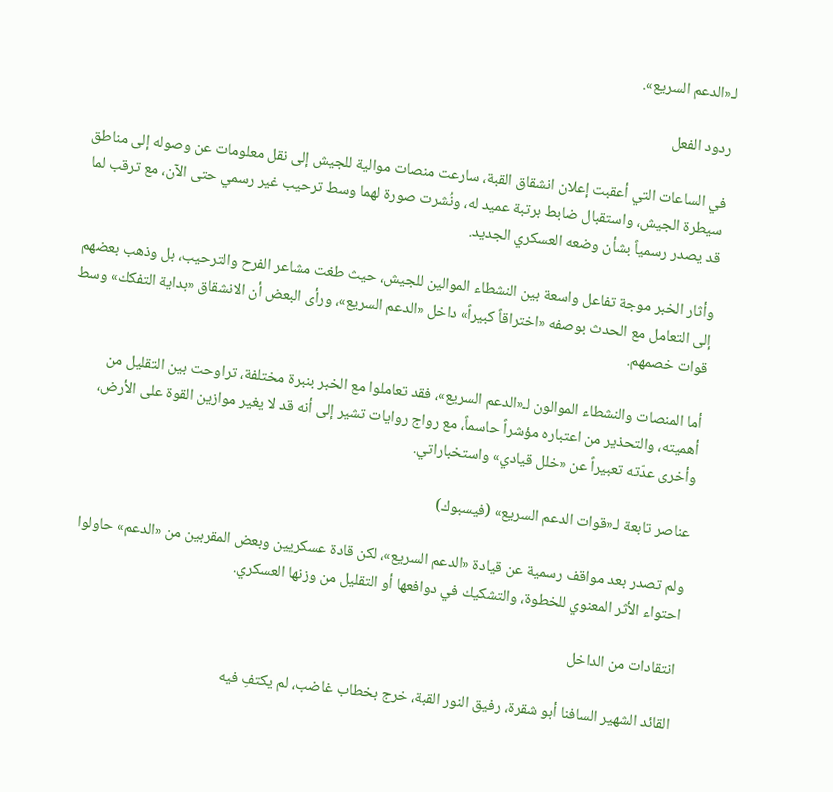لـ«الدعم السريع».

ردود الفعل

في الساعات التي أعقبت إعلان انشقاق القبة، سارعت منصات موالية للجيش إلى نقل معلومات عن وصوله إلى مناطق سيطرة الجيش، واستقبال ضابط برتبة عميد له، ونُشرت صورة لهما وسط ترحيب غير رسمي حتى الآن، مع ترقب لما قد يصدر رسمياً بشأن وضعه العسكري الجديد.

وأثار الخبر موجة تفاعل واسعة بين النشطاء الموالين للجيش، حيث طغت مشاعر الفرح والترحيب، بل وذهب بعضهم إلى التعامل مع الحدث بوصفه «اختراقاً كبيراً» داخل «الدعم السريع»، ورأى البعض أن الانشقاق «بداية التفكك» وسط قوات خصمهم.

أما المنصات والنشطاء الموالون لـ«الدعم السريع»، فقد تعاملوا مع الخبر بنبرة مختلفة، تراوحت بين التقليل من أهميته، والتحذير من اعتباره مؤشراً حاسماً، مع رواج روايات تشير إلى أنه قد لا يغير موازين القوة على الأرض، وأخرى عدّته تعبيراً عن «خلل قيادي» واستخباراتي.

عناصر تابعة لـ«قوات الدعم السريع» (فيسبوك)

ولم تصدر بعد مواقف رسمية عن قيادة «الدعم السريع»، لكن قادة عسكريين وبعض المقربين من «الدعم» حاولوا احتواء الأثر المعنوي للخطوة، والتشكيك في دوافعها أو التقليل من وزنها العسكري.

انتقادات من الداخل

القائد الشهير السافنا أبو شقرة، رفيق النور القبة، خرج بخطاب غاضب، لم يكتفِ فيه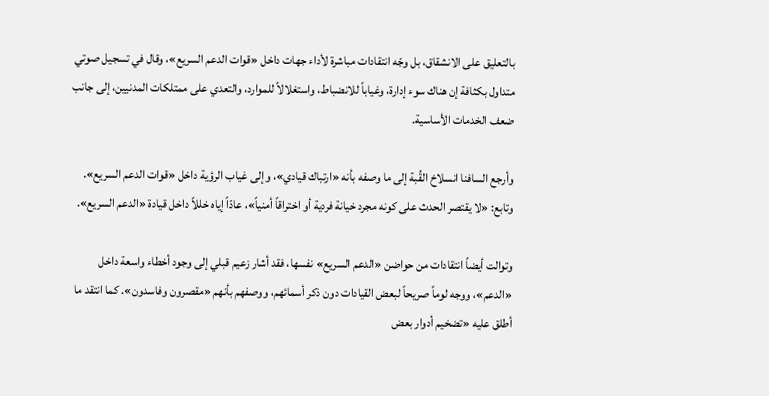بالتعليق على الانشقاق، بل وجّه انتقادات مباشرة لأداء جهات داخل «قوات الدعم السريع»، وقال في تسجيل صوتي متداول بكثافة إن هناك سوء إدارة، وغياباً للانضباط، واستغلالاً للموارد، والتعدي على ممتلكات المدنيين، إلى جانب ضعف الخدمات الأساسية.

وأرجع السافنا انسلاخ القُبة إلى ما وصفه بأنه «ارتباك قيادي»، وإلى غياب الرؤية داخل «قوات الدعم السريع». وتابع: «لا يقتصر الحدث على كونه مجرد خيانة فردية أو اختراقاً أمنياً»، عادّاً إياه خللاً داخل قيادة «الدعم السريع».

وتوالت أيضاً انتقادات من حواضن «الدعم السريع» نفسها، فقد أشار زعيم قبلي إلى وجود أخطاء واسعة داخل «الدعم»، ووجه لوماً صريحاً لبعض القيادات دون ذكر أسمائهم، ووصفهم بأنهم «مقصرون وفاسدون». كما انتقد ما أطلق عليه «تضخيم أدوار بعض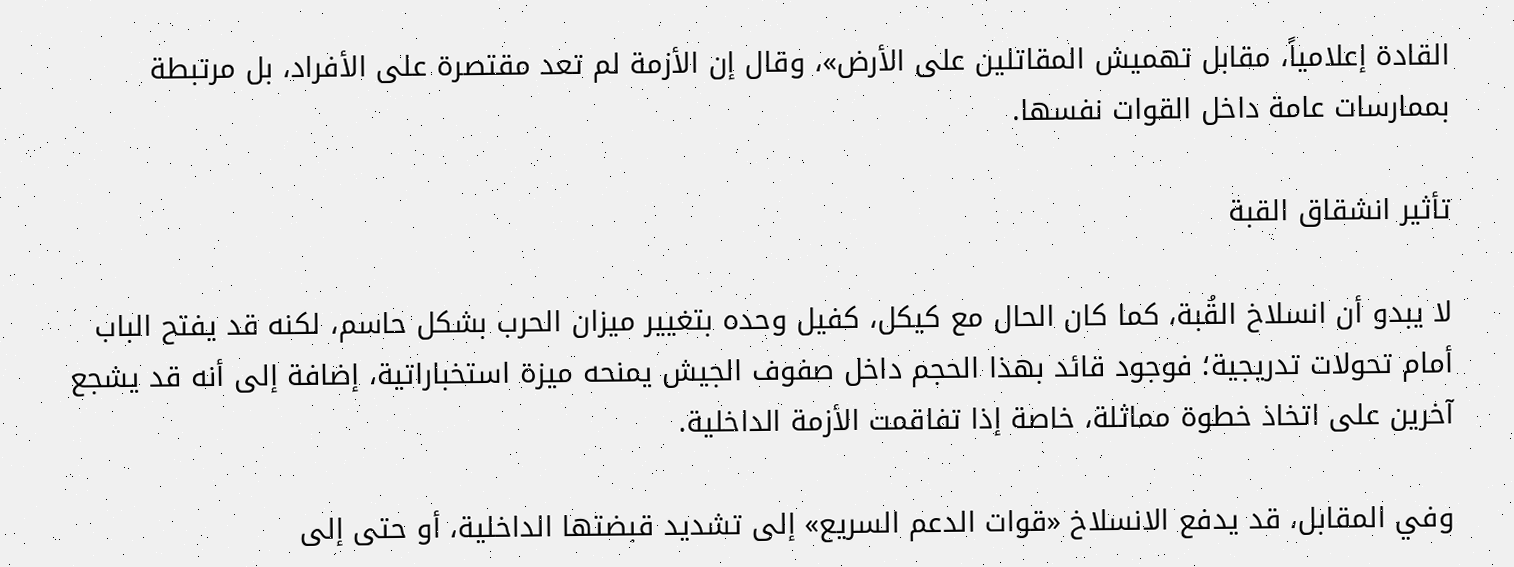القادة إعلامياً، مقابل تهميش المقاتلين على الأرض»، وقال إن الأزمة لم تعد مقتصرة على الأفراد، بل مرتبطة بممارسات عامة داخل القوات نفسها.

تأثير انشقاق القبة

لا يبدو أن انسلاخ القُبة، كما كان الحال مع كيكل، كفيل وحده بتغيير ميزان الحرب بشكل حاسم، لكنه قد يفتح الباب أمام تحولات تدريجية؛ فوجود قائد بهذا الحجم داخل صفوف الجيش يمنحه ميزة استخباراتية، إضافة إلى أنه قد يشجع آخرين على اتخاذ خطوة مماثلة، خاصة إذا تفاقمت الأزمة الداخلية.

وفي المقابل، قد يدفع الانسلاخ «قوات الدعم السريع» إلى تشديد قبضتها الداخلية، أو حتى إلى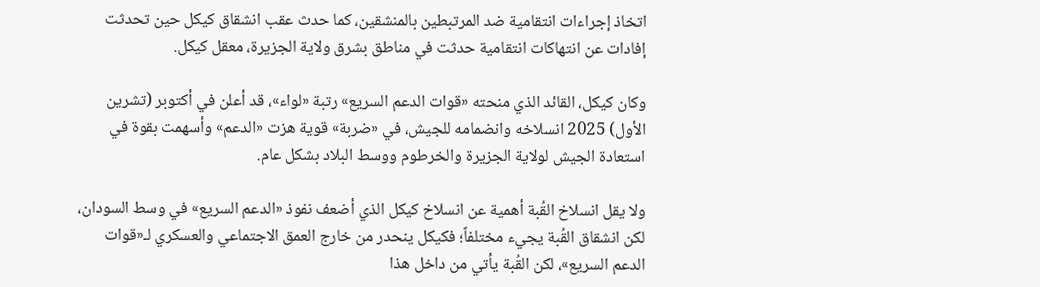اتخاذ إجراءات انتقامية ضد المرتبطين بالمنشقين، كما حدث عقب انشقاق كيكل حين تحدثت إفادات عن انتهاكات انتقامية حدثت في مناطق بشرق ولاية الجزيرة، معقل كيكل.

وكان كيكل، القائد الذي منحته «قوات الدعم السريع» رتبة «لواء»، قد أعلن في أكتوبر (تشرين الأول) 2025 انسلاخه وانضمامه للجيش، في «ضربة» قوية هزت «الدعم» وأسهمت بقوة في استعادة الجيش لولاية الجزيرة والخرطوم ووسط البلاد بشكل عام.

ولا يقل انسلاخ القُبة أهمية عن انسلاخ كيكل الذي أضعف نفوذ «الدعم السريع» في وسط السودان، لكن انشقاق القُبة يجيء مختلفاً؛ فكيكل ينحدر من خارج العمق الاجتماعي والعسكري لـ«قوات الدعم السريع»، لكن القُبة يأتي من داخل هذا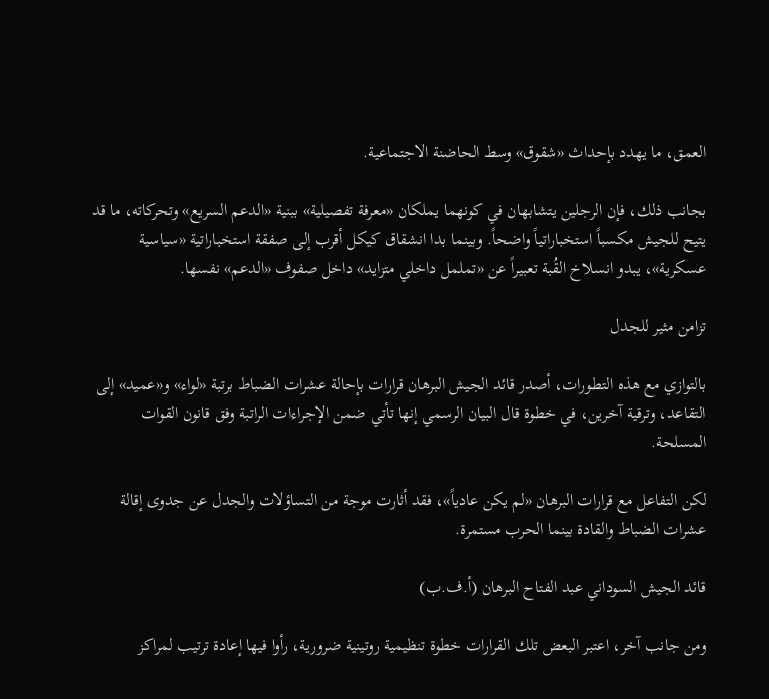العمق، ما يهدد بإحداث «شقوق» وسط الحاضنة الاجتماعية.

بجانب ذلك، فإن الرجلين يتشابهان في كونهما يملكان «معرفة تفصيلية» ببنية «الدعم السريع» وتحركاته، ما قد يتيح للجيش مكسباً استخباراتياً واضحاً. وبينما بدا انشقاق كيكل أقرب إلى صفقة استخباراتية «سياسية عسكرية»، يبدو انسلاخ القُبة تعبيراً عن «تململ داخلي متزايد» داخل صفوف «الدعم» نفسها.

تزامن مثير للجدل

بالتوازي مع هذه التطورات، أصدر قائد الجيش البرهان قرارات بإحالة عشرات الضباط برتبة «لواء» و«عميد» إلى التقاعد، وترقية آخرين، في خطوة قال البيان الرسمي إنها تأتي ضمن الإجراءات الراتبة وفق قانون القوات المسلحة.

لكن التفاعل مع قرارات البرهان «لم يكن عادياً»، فقد أثارت موجة من التساؤلات والجدل عن جدوى إقالة عشرات الضباط والقادة بينما الحرب مستمرة.

قائد الجيش السوداني عبد الفتاح البرهان (أ.ف.ب)

ومن جانب آخر، اعتبر البعض تلك القرارات خطوة تنظيمية روتينية ضرورية، رأوا فيها إعادة ترتيب لمراكز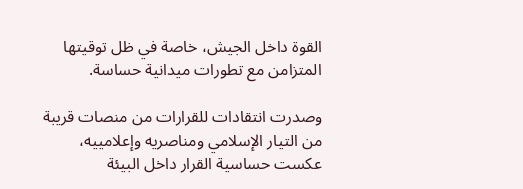القوة داخل الجيش، خاصة في ظل توقيتها المتزامن مع تطورات ميدانية حساسة.

وصدرت انتقادات للقرارات من منصات قريبة من التيار الإسلامي ومناصريه وإعلامييه، عكست حساسية القرار داخل البيئة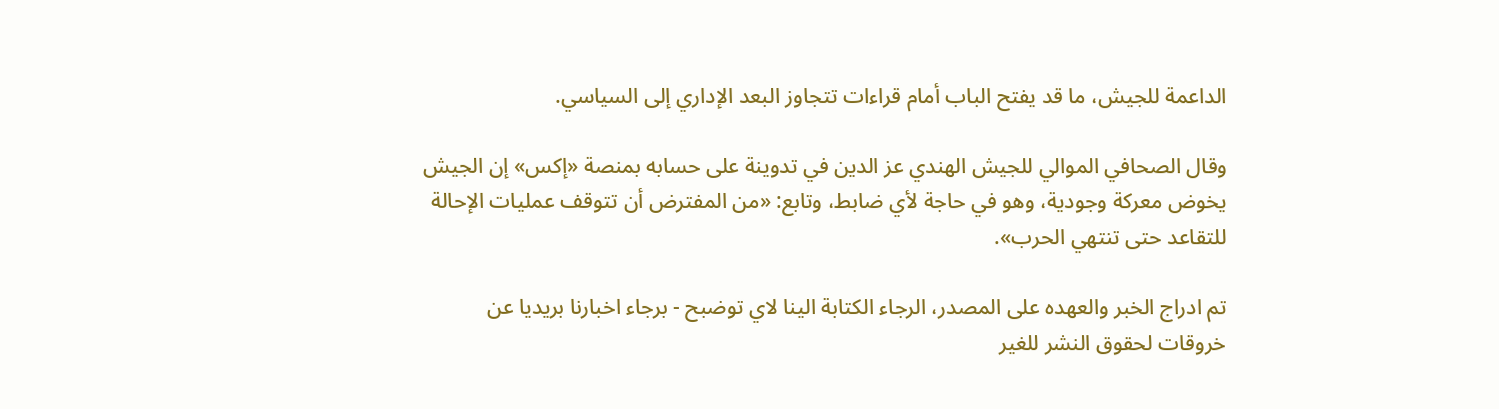الداعمة للجيش، ما قد يفتح الباب أمام قراءات تتجاوز البعد الإداري إلى السياسي.

وقال الصحافي الموالي للجيش الهندي عز الدين في تدوينة على حسابه بمنصة «إكس» إن الجيش يخوض معركة وجودية، وهو في حاجة لأي ضابط، وتابع: «من المفترض أن تتوقف عمليات الإحالة للتقاعد حتى تنتهي الحرب».

تم ادراج الخبر والعهده على المصدر، الرجاء الكتابة الينا لاي توضبح - برجاء اخبارنا بريديا عن خروقات لحقوق النشر للغير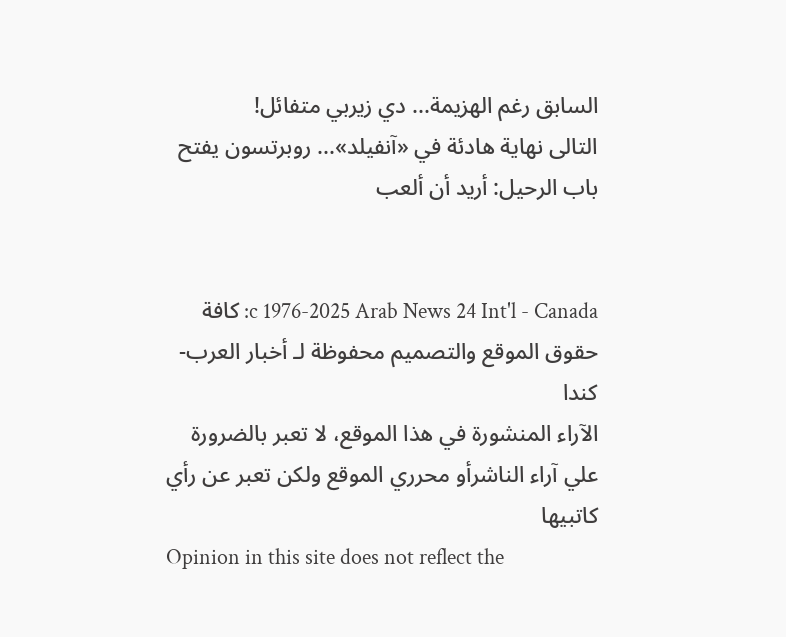السابق رغم الهزيمة... دي زيربي متفائل!
التالى نهاية هادئة في «آنفيلد»... روبرتسون يفتح باب الرحيل: أريد أن ألعب


c 1976-2025 Arab News 24 Int'l - Canada: كافة حقوق الموقع والتصميم محفوظة لـ أخبار العرب-كندا
الآراء المنشورة في هذا الموقع، لا تعبر بالضرورة علي آراء الناشرأو محرري الموقع ولكن تعبر عن رأي كاتبيها
Opinion in this site does not reflect the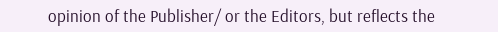opinion of the Publisher/ or the Editors, but reflects the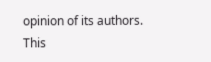opinion of its authors.
This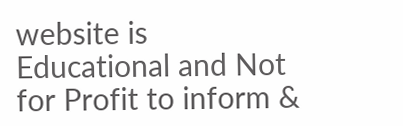website is Educational and Not for Profit to inform &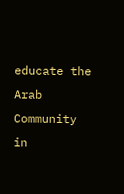educate the Arab Community in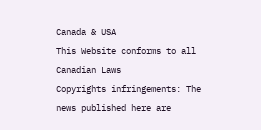Canada & USA
This Website conforms to all Canadian Laws
Copyrights infringements: The news published here are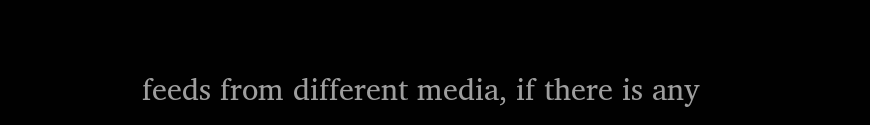feeds from different media, if there is any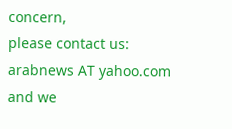concern,
please contact us: arabnews AT yahoo.com and we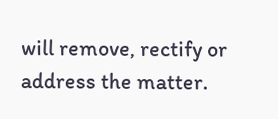will remove, rectify or address the matter.